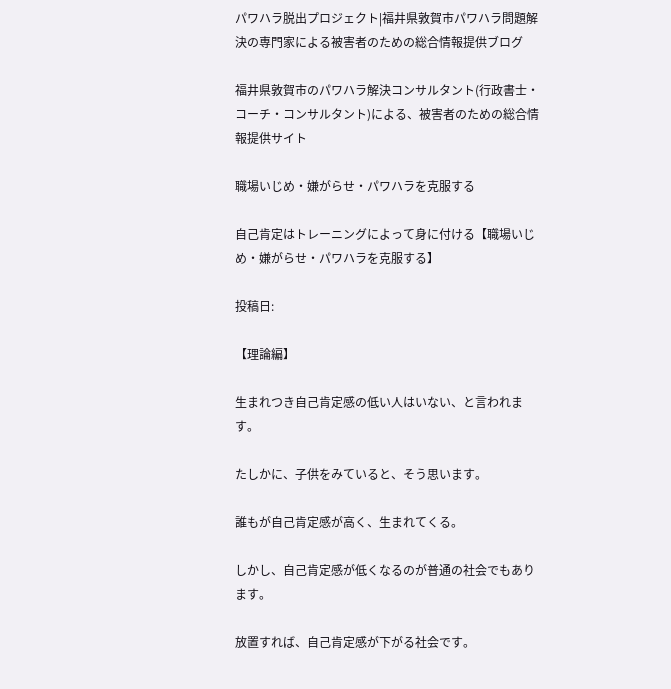パワハラ脱出プロジェクト|福井県敦賀市パワハラ問題解決の専門家による被害者のための総合情報提供ブログ

福井県敦賀市のパワハラ解決コンサルタント(行政書士・コーチ・コンサルタント)による、被害者のための総合情報提供サイト

職場いじめ・嫌がらせ・パワハラを克服する

自己肯定はトレーニングによって身に付ける【職場いじめ・嫌がらせ・パワハラを克服する】

投稿日:

【理論編】

生まれつき自己肯定感の低い人はいない、と言われます。

たしかに、子供をみていると、そう思います。

誰もが自己肯定感が高く、生まれてくる。

しかし、自己肯定感が低くなるのが普通の社会でもあります。

放置すれば、自己肯定感が下がる社会です。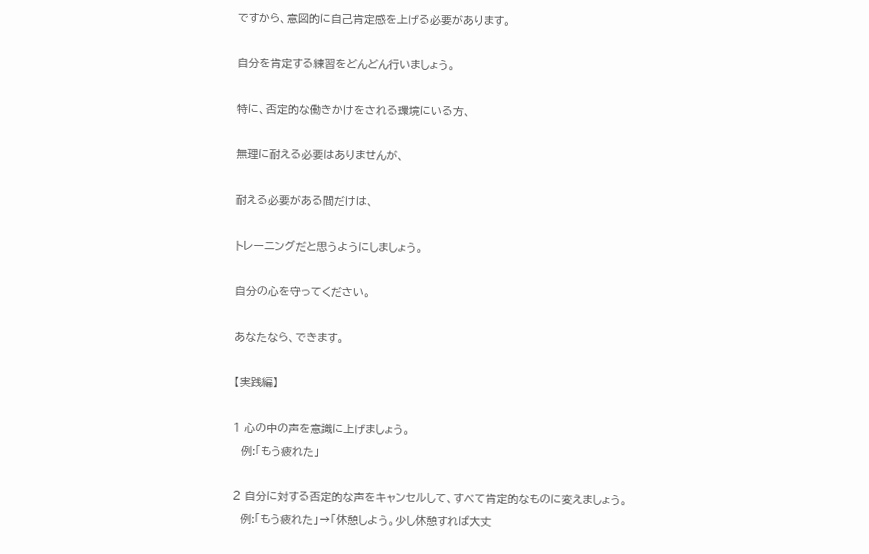ですから、意図的に自己肯定感を上げる必要があります。

自分を肯定する練習をどんどん行いましょう。

特に、否定的な働きかけをされる環境にいる方、

無理に耐える必要はありませんが、

耐える必要がある間だけは、

トレーニングだと思うようにしましょう。

自分の心を守ってください。

あなたなら、できます。

【実践編】

1 心の中の声を意識に上げましょう。
  例:「もう疲れた」

2 自分に対する否定的な声をキャンセルして、すべて肯定的なものに変えましょう。
  例:「もう疲れた」→「休憩しよう。少し休憩すれば大丈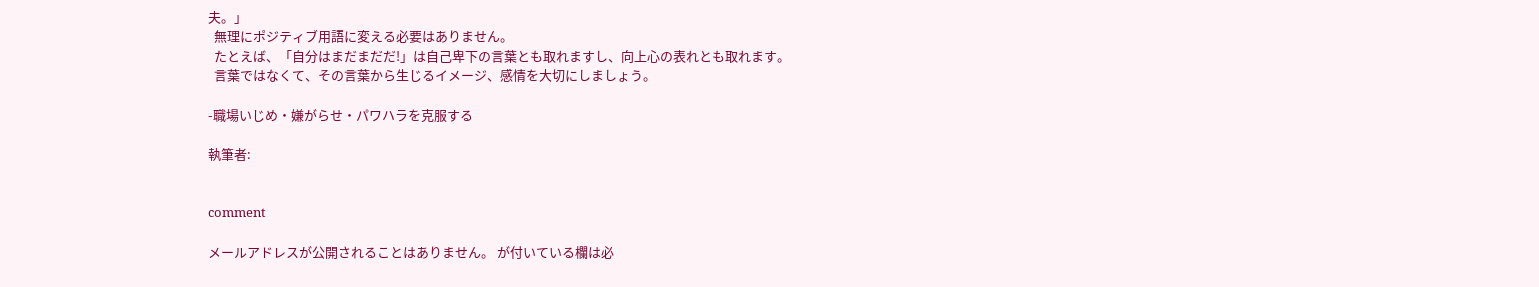夫。」
  無理にポジティブ用語に変える必要はありません。
  たとえば、「自分はまだまだだ!」は自己卑下の言葉とも取れますし、向上心の表れとも取れます。
  言葉ではなくて、その言葉から生じるイメージ、感情を大切にしましょう。

-職場いじめ・嫌がらせ・パワハラを克服する

執筆者:


comment

メールアドレスが公開されることはありません。 が付いている欄は必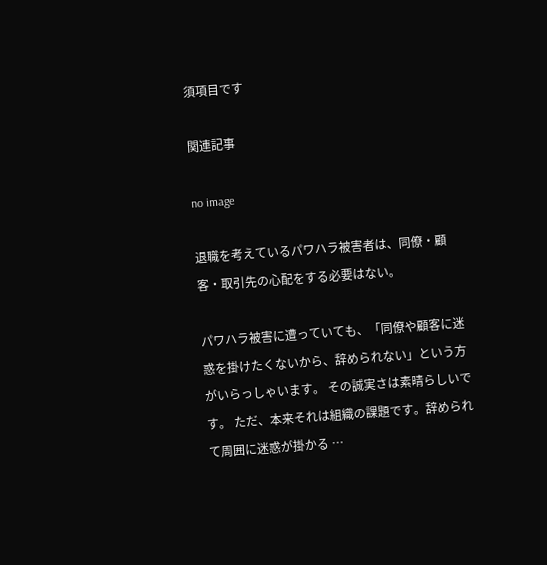須項目です

関連記事

no image

退職を考えているパワハラ被害者は、同僚・顧客・取引先の心配をする必要はない。

パワハラ被害に遭っていても、「同僚や顧客に迷惑を掛けたくないから、辞められない」という方がいらっしゃいます。 その誠実さは素晴らしいです。 ただ、本来それは組織の課題です。辞められて周囲に迷惑が掛かる …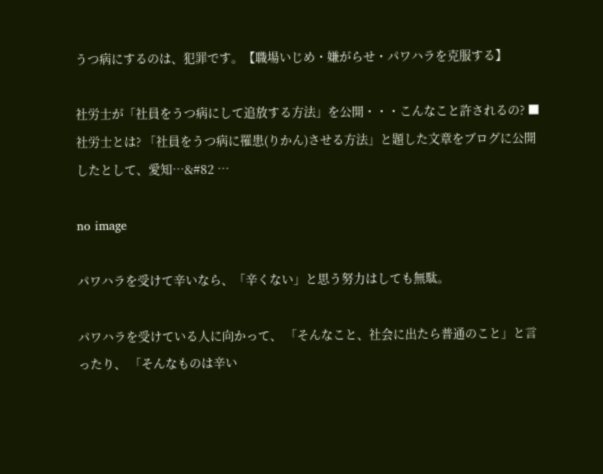うつ病にするのは、犯罪です。【職場いじめ・嫌がらせ・パワハラを克服する】

社労士が「社員をうつ病にして追放する方法」を公開・・・こんなこと許されるの? ■社労士とは? 「社員をうつ病に罹患(りかん)させる方法」と題した文章をブログに公開したとして、愛知…&#82 …

no image

パワハラを受けて辛いなら、「辛くない」と思う努力はしても無駄。

パワハラを受けている人に向かって、 「そんなこと、社会に出たら普通のこと」と言ったり、 「そんなものは辛い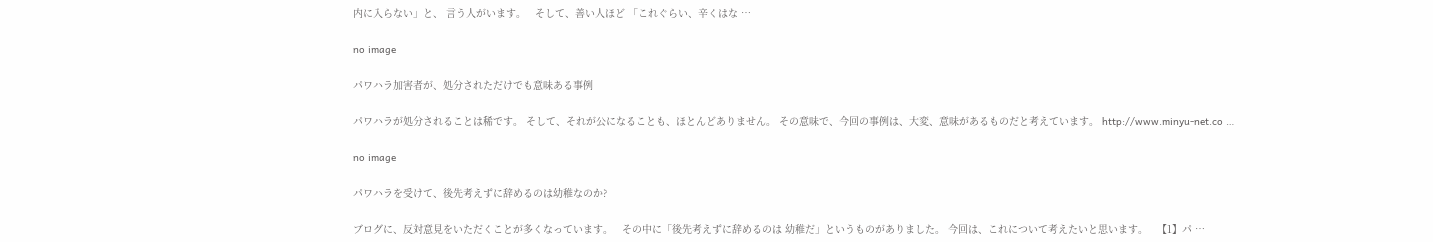内に入らない」と、 言う人がいます。   そして、善い人ほど 「これぐらい、辛くはな …

no image

パワハラ加害者が、処分されただけでも意味ある事例

パワハラが処分されることは稀です。 そして、それが公になることも、ほとんどありません。 その意味で、今回の事例は、大変、意味があるものだと考えています。 http://www.minyu-net.co …

no image

パワハラを受けて、後先考えずに辞めるのは幼稚なのか?

ブログに、反対意見をいただくことが多くなっています。   その中に「後先考えずに辞めるのは 幼稚だ」というものがありました。 今回は、これについて考えたいと思います。   【1】パ …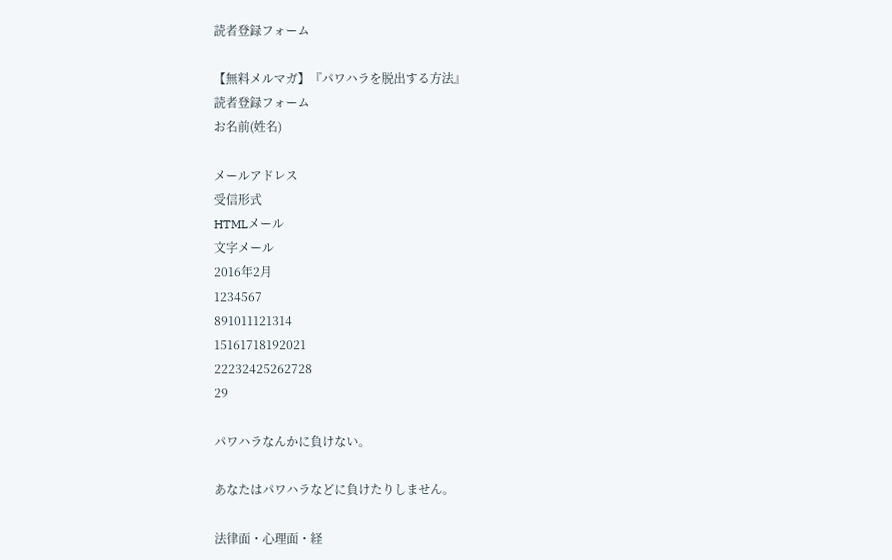読者登録フォーム

【無料メルマガ】『パワハラを脱出する方法』
読者登録フォーム
お名前(姓名)

メールアドレス
受信形式
HTMLメール
文字メール
2016年2月
1234567
891011121314
15161718192021
22232425262728
29

パワハラなんかに負けない。

あなたはパワハラなどに負けたりしません。

法律面・心理面・経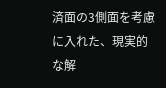済面の3側面を考慮に入れた、現実的な解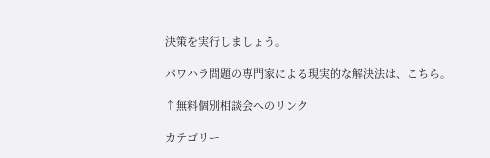決策を実行しましょう。

パワハラ問題の専門家による現実的な解決法は、こちら。

↑無料個別相談会へのリンク

カテゴリー